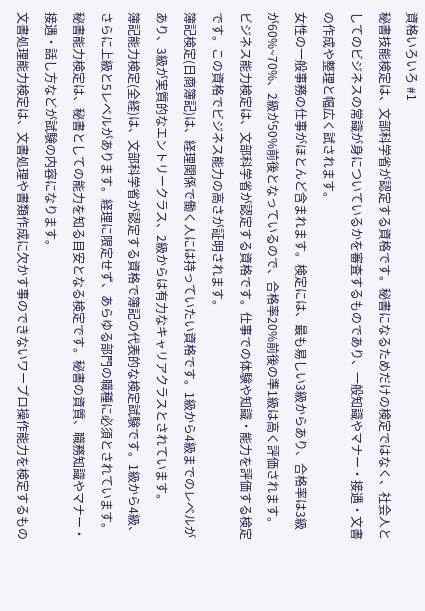資格いろいろ #1
秘書技能検定は、文部科学省が認定する資格です。秘書になるためだけの検定ではなく、社会人としてのビジネスの常識が身についているかを審査するものであり、一般知識やマナー・接遇・文書の作成や整理と幅広く試されます。
女性の一般事務の仕事がほとんど含まれます。検定には、最も易しい3級からあり、合格率は3級が60%~70%、2級が50%前後となっているので、合格率20%前後の準1級は高く評価されます。
ビジネス能力検定は、文部科学省が認定する資格です。仕事での体験や知識・能力を評価する検定です。この資格でビジネス能力の高さが証明されます。
簿記検定(日商簿記)は、経理関係で働く人には持っていたい資格です。1級から4級までのレベルがあり、3級が実質的なエントリークラス、2級からは有力なキャリアクラスとされています。
簿記能力検定(全経)は、文部科学省が認定する資格で簿記の代表的な検定試験です。1級から4級、さらに上級と5レベルがあります。経理に限定せず、あらゆる部門の職種に必須とされています。
秘書能力検定は、秘書としての能力を知る目安となる検定です。秘書の資質、職務知識やマナー・接遇・話し方などが試験の内容になります。
文書処理能力検定は、文書処理や書類作成に欠かす事のできないワープロ操作能力を検定するもの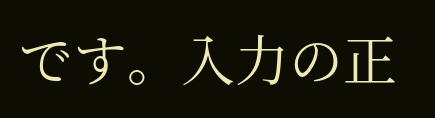です。入力の正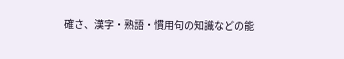確さ、漢字・熟語・慣用句の知識などの能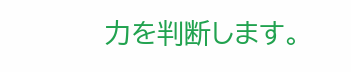力を判断します。